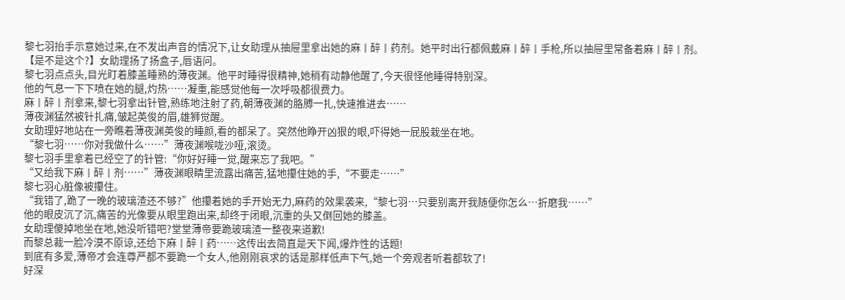黎七羽抬手示意她过来,在不发出声音的情况下,让女助理从抽屉里拿出她的麻丨醉丨药剂。她平时出行都佩戴麻丨醉丨手枪,所以抽屉里常备着麻丨醉丨剂。
【是不是这个?】女助理扬了扬盒子,唇语问。
黎七羽点点头,目光盯着膝盖睡熟的薄夜渊。他平时睡得很精神,她稍有动静他醒了,今天很怪他睡得特别深。
他的气息一下下喷在她的腿,灼热……凝重,能感觉他每一次呼吸都很费力。
麻丨醉丨剂拿来,黎七羽拿出针管,熟练地注射了药,朝薄夜渊的胳膊一扎,快速推进去……
薄夜渊猛然被针扎痛,皱起英俊的眉,雄狮觉醒。
女助理好地站在一旁瞧着薄夜渊英俊的睡颜,看的都呆了。突然他睁开凶狠的眼,吓得她一屁股栽坐在地。
“黎七羽……你对我做什么……”薄夜渊喉咙沙哑,滚烫。
黎七羽手里拿着已经空了的针管:“你好好睡一觉,醒来忘了我吧。”
“又给我下麻丨醉丨剂……”薄夜渊眼睛里流露出痛苦,猛地攥住她的手,“不要走……”
黎七羽心脏像被攥住。
“我错了,跪了一晚的玻璃渣还不够?”他攥着她的手开始无力,麻药的效果袭来,“黎七羽…只要别离开我随便你怎么…折磨我……”
他的眼皮沉了沉,痛苦的光像要从眼里跑出来,却终于闭眼,沉重的头又倒回她的膝盖。
女助理傻掉地坐在地,她没听错吧?堂堂薄帝要跪玻璃渣一整夜来道歉!
而黎总裁一脸冷漠不原谅,还给下麻丨醉丨药……这传出去简直是天下闻,爆炸性的话题!
到底有多爱,薄帝才会连尊严都不要跪一个女人,他刚刚哀求的话是那样低声下气,她一个旁观者听着都软了!
好深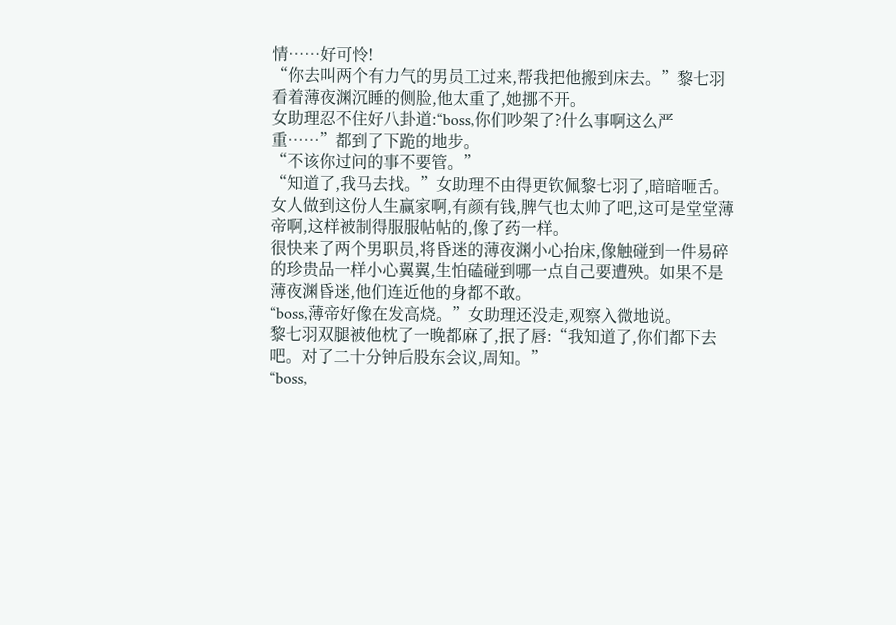情……好可怜!
“你去叫两个有力气的男员工过来,帮我把他搬到床去。”黎七羽看着薄夜渊沉睡的侧脸,他太重了,她挪不开。
女助理忍不住好八卦道:“boss,你们吵架了?什么事啊这么严重……”都到了下跪的地步。
“不该你过问的事不要管。”
“知道了,我马去找。”女助理不由得更钦佩黎七羽了,暗暗咂舌。女人做到这份人生赢家啊,有颜有钱,脾气也太帅了吧,这可是堂堂薄帝啊,这样被制得服服帖帖的,像了药一样。
很快来了两个男职员,将昏迷的薄夜渊小心抬床,像触碰到一件易碎的珍贵品一样小心翼翼,生怕磕碰到哪一点自己要遭殃。如果不是薄夜渊昏迷,他们连近他的身都不敢。
“boss,薄帝好像在发高烧。”女助理还没走,观察入微地说。
黎七羽双腿被他枕了一晚都麻了,抿了唇:“我知道了,你们都下去吧。对了二十分钟后股东会议,周知。”
“boss,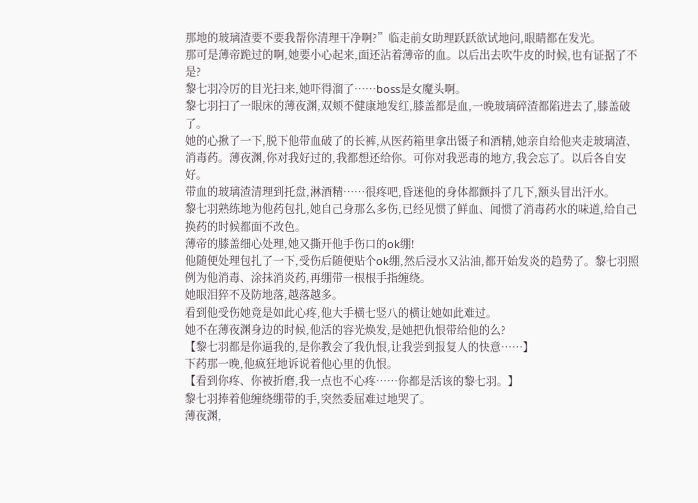那地的玻璃渣要不要我帮你清理干净啊?”临走前女助理跃跃欲试地问,眼睛都在发光。
那可是薄帝跪过的啊,她要小心起来,面还沾着薄帝的血。以后出去吹牛皮的时候,也有证据了不是?
黎七羽冷厉的目光扫来,她吓得溜了……boss是女魔头啊。
黎七羽扫了一眼床的薄夜渊,双颊不健康地发红,膝盖都是血,一晚玻璃碎渣都陷进去了,膝盖破了。
她的心揪了一下,脱下他带血破了的长裤,从医药箱里拿出镊子和酒精,她亲自给他夹走玻璃渣、消毒药。薄夜渊,你对我好过的,我都想还给你。可你对我恶毒的地方,我会忘了。以后各自安好。
带血的玻璃渣清理到托盘,淋酒精……很疼吧,昏迷他的身体都颤抖了几下,额头冒出汗水。
黎七羽熟练地为他药包扎,她自己身那么多伤,已经见惯了鲜血、闻惯了消毒药水的味道,给自己换药的时候都面不改色。
薄帝的膝盖细心处理,她又撕开他手伤口的ok绷!
他随便处理包扎了一下,受伤后随便贴个ok绷,然后浸水又沾油,都开始发炎的趋势了。黎七羽照例为他消毒、涂抹消炎药,再绷带一根根手指缠绕。
她眼泪猝不及防地落,越落越多。
看到他受伤她竟是如此心疼,他大手横七竖八的横让她如此难过。
她不在薄夜渊身边的时候,他活的容光焕发,是她把仇恨带给他的么?
【黎七羽都是你逼我的,是你教会了我仇恨,让我尝到报复人的快意……】
下药那一晚,他疯狂地诉说着他心里的仇恨。
【看到你疼、你被折磨,我一点也不心疼……你都是活该的黎七羽。】
黎七羽捧着他缠绕绷带的手,突然委屈难过地哭了。
薄夜渊,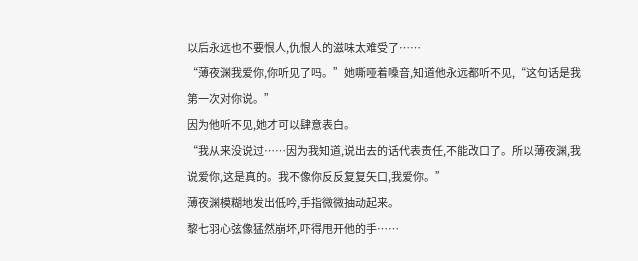以后永远也不要恨人,仇恨人的滋味太难受了……
“薄夜渊我爱你,你听见了吗。”她嘶哑着嗓音,知道他永远都听不见,“这句话是我第一次对你说。”
因为他听不见,她才可以肆意表白。
“我从来没说过……因为我知道,说出去的话代表责任,不能改口了。所以薄夜渊,我说爱你,这是真的。我不像你反反复复矢口,我爱你。”
薄夜渊模糊地发出低吟,手指微微抽动起来。
黎七羽心弦像猛然崩坏,吓得甩开他的手……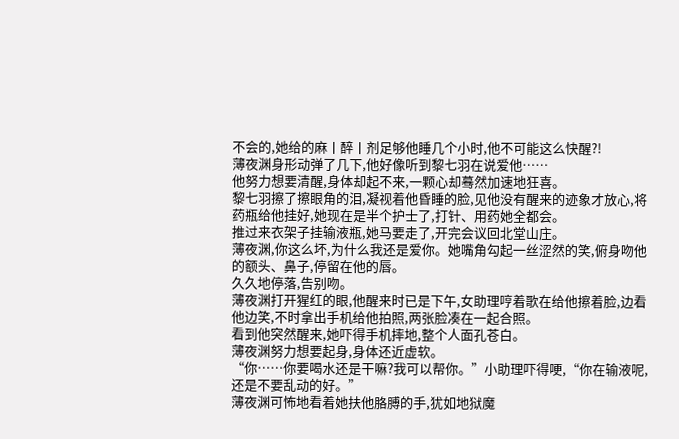不会的,她给的麻丨醉丨剂足够他睡几个小时,他不可能这么快醒?!
薄夜渊身形动弹了几下,他好像听到黎七羽在说爱他……
他努力想要清醒,身体却起不来,一颗心却蓦然加速地狂喜。
黎七羽擦了擦眼角的泪,凝视着他昏睡的脸,见他没有醒来的迹象才放心,将药瓶给他挂好,她现在是半个护士了,打针、用药她全都会。
推过来衣架子挂输液瓶,她马要走了,开完会议回北堂山庄。
薄夜渊,你这么坏,为什么我还是爱你。她嘴角勾起一丝涩然的笑,俯身吻他的额头、鼻子,停留在他的唇。
久久地停落,告别吻。
薄夜渊打开猩红的眼,他醒来时已是下午,女助理哼着歌在给他擦着脸,边看他边笑,不时拿出手机给他拍照,两张脸凑在一起合照。
看到他突然醒来,她吓得手机摔地,整个人面孔苍白。
薄夜渊努力想要起身,身体还近虚软。
“你……你要喝水还是干嘛?我可以帮你。”小助理吓得哽,“你在输液呢,还是不要乱动的好。”
薄夜渊可怖地看着她扶他胳膊的手,犹如地狱魔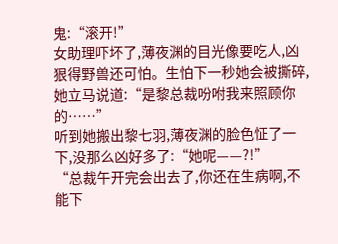鬼:“滚开!”
女助理吓坏了,薄夜渊的目光像要吃人,凶狠得野兽还可怕。生怕下一秒她会被撕碎,她立马说道:“是黎总裁吩咐我来照顾你的……”
听到她搬出黎七羽,薄夜渊的脸色怔了一下,没那么凶好多了:“她呢——?!”
“总裁午开完会出去了,你还在生病啊,不能下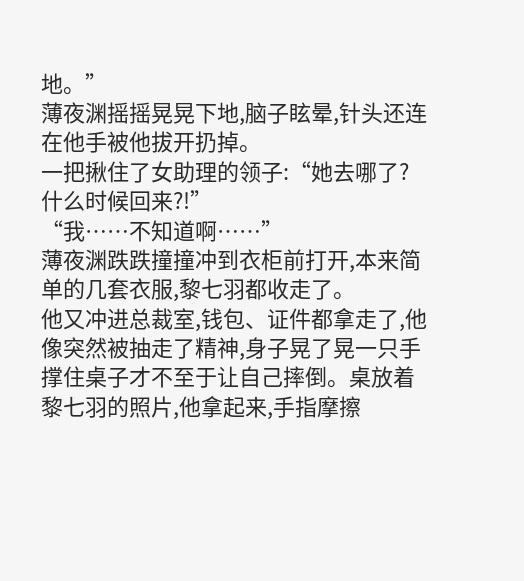地。”
薄夜渊摇摇晃晃下地,脑子眩晕,针头还连在他手被他拔开扔掉。
一把揪住了女助理的领子:“她去哪了?什么时候回来?!”
“我……不知道啊……”
薄夜渊跌跌撞撞冲到衣柜前打开,本来简单的几套衣服,黎七羽都收走了。
他又冲进总裁室,钱包、证件都拿走了,他像突然被抽走了精神,身子晃了晃一只手撑住桌子才不至于让自己摔倒。桌放着黎七羽的照片,他拿起来,手指摩擦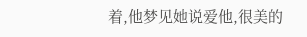着,他梦见她说爱他,很美的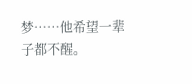梦……他希望一辈子都不醒。